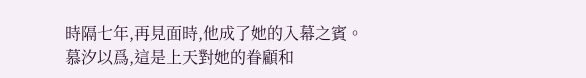時隔七年,再見面時,他成了她的入幕之賓。 慕汐以爲,這是上天對她的眷顧和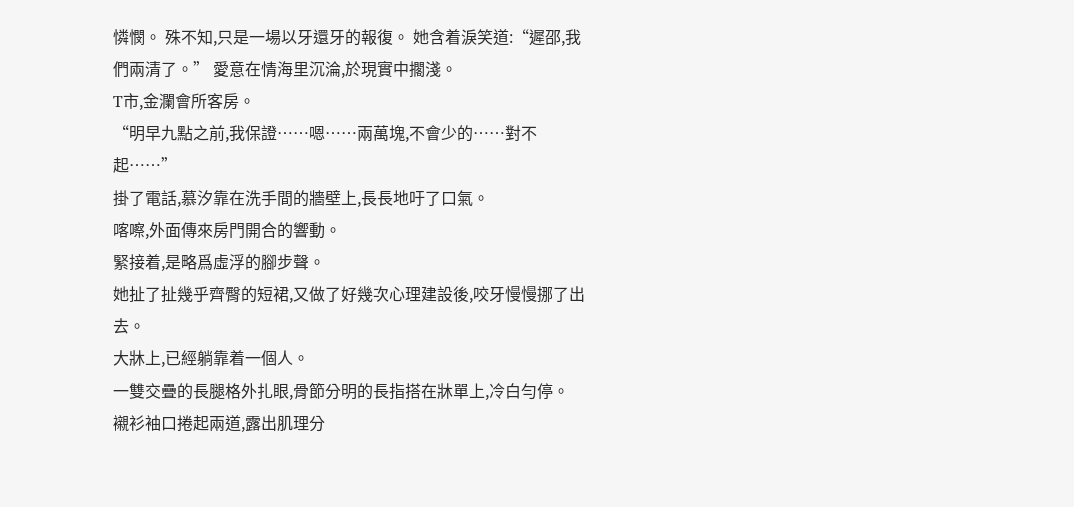憐憫。 殊不知,只是一場以牙還牙的報復。 她含着淚笑道:“遲邵,我們兩清了。” 愛意在情海里沉淪,於現實中擱淺。
T市,金瀾會所客房。
“明早九點之前,我保證……嗯……兩萬塊,不會少的……對不起……”
掛了電話,慕汐靠在洗手間的牆壁上,長長地吁了口氣。
喀嚓,外面傳來房門開合的響動。
緊接着,是略爲虛浮的腳步聲。
她扯了扯幾乎齊臀的短裙,又做了好幾次心理建設後,咬牙慢慢挪了出去。
大牀上,已經躺靠着一個人。
一雙交疊的長腿格外扎眼,骨節分明的長指搭在牀單上,冷白勻停。
襯衫袖口捲起兩道,露出肌理分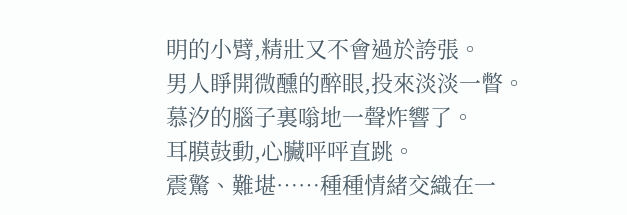明的小臂,精壯又不會過於誇張。
男人睜開微醺的醉眼,投來淡淡一瞥。
慕汐的腦子裏嗡地一聲炸響了。
耳膜鼓動,心臟呯呯直跳。
震驚、難堪……種種情緒交織在一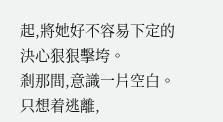起,將她好不容易下定的決心狠狠擊垮。
剎那間,意識一片空白。
只想着逃離,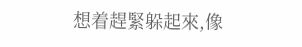想着趕緊躲起來,像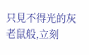只見不得光的灰老鼠般,立刻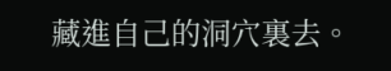藏進自己的洞穴裏去。